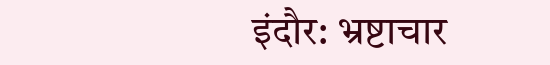इंदौर: भ्रष्टाचार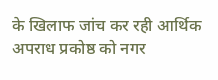के खिलाफ जांच कर रही आर्थिक अपराध प्रकोष्ठ को नगर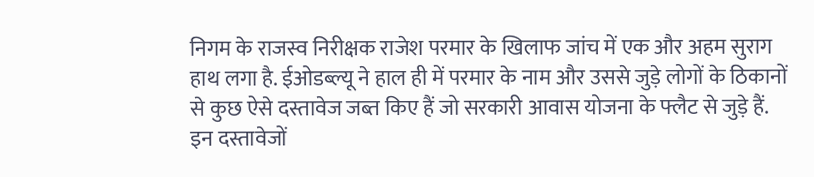निगम के राजस्व निरीक्षक राजेश परमार के खिलाफ जांच में एक और अहम सुराग हाथ लगा है. ईओडब्ल्यू ने हाल ही में परमार के नाम और उससे जुड़े लोगों के ठिकानों से कुछ ऐसे दस्तावेज जब्त किए हैं जो सरकारी आवास योजना के फ्लैट से जुड़े हैं. इन दस्तावेजों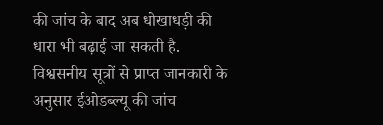की जांच के बाद अब धोखाधड़ी की धारा भी बढ़ाई जा सकती है.
विश्वसनीय सूत्रों से प्राप्त जानकारी के अनुसार ईओडब्ल्यू की जांच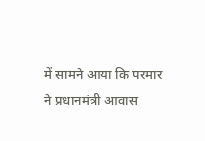में सामने आया कि परमार ने प्रधानमंत्री आवास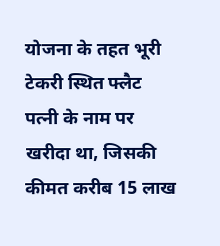योजना के तहत भूरी टेकरी स्थित फ्लैट पत्नी के नाम पर खरीदा था, जिसकी कीमत करीब 15 लाख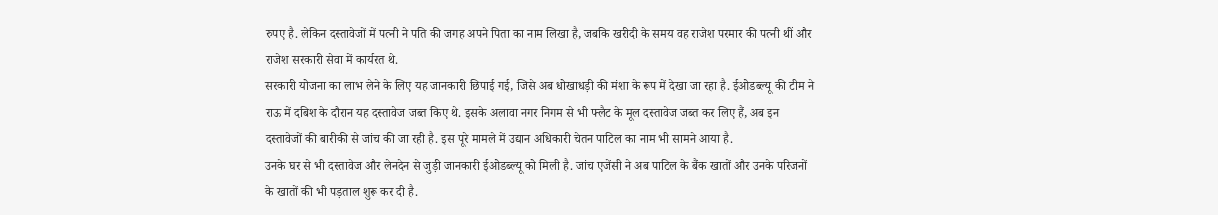रुपए है. लेकिन दस्तावेजों में पत्नी ने पति की जगह अपने पिता का नाम लिखा है, जबकि खरीदी के समय वह राजेश परमार की पत्नी थीं और राजेश सरकारी सेवा में कार्यरत थे.
सरकारी योजना का लाभ लेने के लिए यह जानकारी छिपाई गई, जिसे अब धोखाधड़ी की मंशा के रूप में देखा जा रहा है. ईओडब्ल्यू की टीम ने राऊ में दबिश के दौरान यह दस्तावेज जब्त किए थे. इसके अलावा नगर निगम से भी फ्लैट के मूल दस्तावेज जब्त कर लिए हैं, अब इन दस्तावेजों की बारीकी से जांच की जा रही है. इस पूरे मामले में उद्यान अधिकारी चेतन पाटिल का नाम भी सामने आया है.
उनके घर से भी दस्तावेज और लेनदेन से जुड़ी जानकारी ईओडब्ल्यू को मिली है. जांच एजेंसी ने अब पाटिल के बैंक खातों और उनके परिजनों के खातों की भी पड़ताल शुरू कर दी है.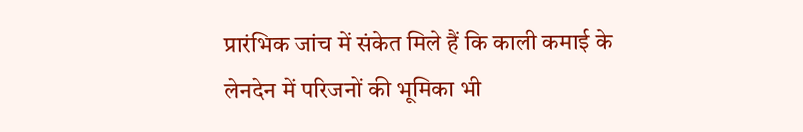प्रारंभिक जांच में संकेत मिले हैं कि काली कमाई के लेनदेन में परिजनों की भूमिका भी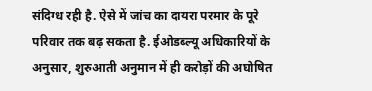संदिग्ध रही है. ऐसे में जांच का दायरा परमार के पूरे परिवार तक बढ़ सकता है. ईओडब्ल्यू अधिकारियों के अनुसार, शुरुआती अनुमान में ही करोड़ों की अघोषित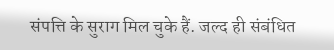संपत्ति के सुराग मिल चुके हैं. जल्द ही संबंधित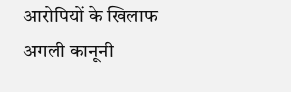आरोपियों के खिलाफ अगली कानूनी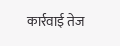कार्रवाई तेज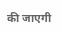की जाएगी